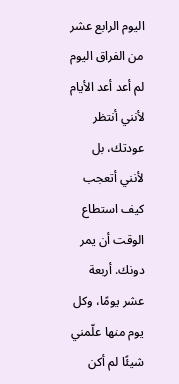اليوم الرابع عشر من الفراق اليوم لم أعد أعد الأيام لأنني أنتظر عودتك، بل لأنني أتعجب كيف استطاع الوقت أن يمر دونك. أربعة عشر يومًا، وكل يوم منها علّمني شيئًا لم أكن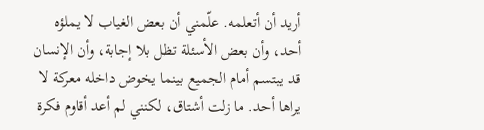أريد أن أتعلمه. علّمني أن بعض الغياب لا يملؤه أحد، وأن بعض الأسئلة تظل بلا إجابة، وأن الإنسان قد يبتسم أمام الجميع بينما يخوض داخله معركة لا يراها أحد. ما زلت أشتاق، لكنني لم أعد أقاوم فكرة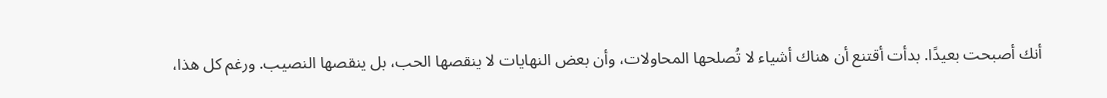أنك أصبحت بعيدًا. بدأت أقتنع أن هناك أشياء لا تُصلحها المحاولات، وأن بعض النهايات لا ينقصها الحب، بل ينقصها النصيب. ورغم كل هذا،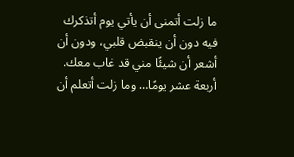ما زلت أتمنى أن يأتي يوم أتذكرك فيه دون أن ينقبض قلبي، ودون أن أشعر أن شيئًا مني قد غاب معك. أربعة عشر يومًا… وما زلت أتعلم أن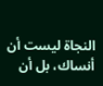النجاة ليست أن أنساك، بل أن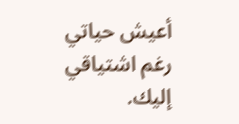أعيش حياتي رغم اشتياقي إليك.